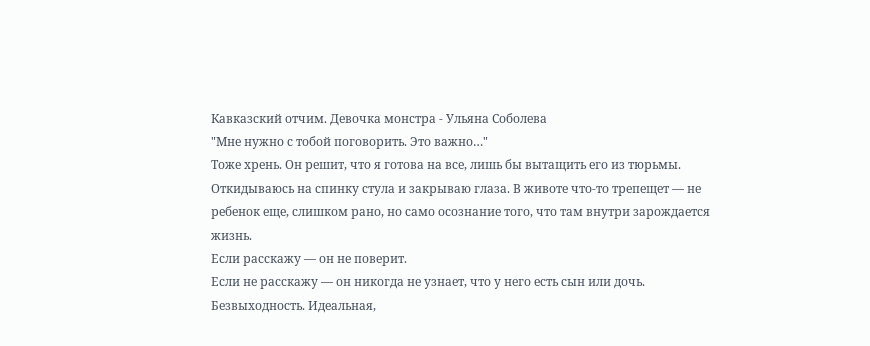Кавказский отчим. Девочка монстра - Ульяна Соболева
"Мне нужно с тобой поговорить. Это важно…"
Тоже хрень. Он решит, что я готова на все, лишь бы вытащить его из тюрьмы.
Откидываюсь на спинку стула и закрываю глаза. В животе что-то трепещет — не ребенок еще, слишком рано, но само осознание того, что там внутри зарождается жизнь.
Если расскажу — он не поверит.
Если не расскажу — он никогда не узнает, что у него есть сын или дочь.
Безвыходность. Идеальная,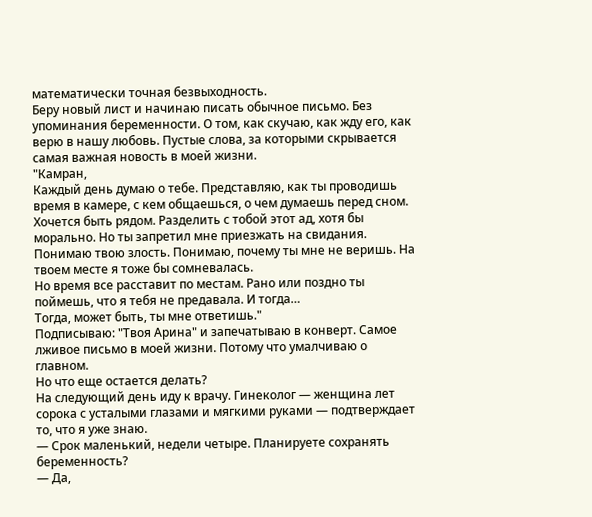математически точная безвыходность.
Беру новый лист и начинаю писать обычное письмо. Без упоминания беременности. О том, как скучаю, как жду его, как верю в нашу любовь. Пустые слова, за которыми скрывается самая важная новость в моей жизни.
"Камран,
Каждый день думаю о тебе. Представляю, как ты проводишь время в камере, с кем общаешься, о чем думаешь перед сном.
Хочется быть рядом. Разделить с тобой этот ад, хотя бы морально. Но ты запретил мне приезжать на свидания.
Понимаю твою злость. Понимаю, почему ты мне не веришь. На твоем месте я тоже бы сомневалась.
Но время все расставит по местам. Рано или поздно ты поймешь, что я тебя не предавала. И тогда…
Тогда, может быть, ты мне ответишь."
Подписываю: "Твоя Арина" и запечатываю в конверт. Самое лживое письмо в моей жизни. Потому что умалчиваю о главном.
Но что еще остается делать?
На следующий день иду к врачу. Гинеколог — женщина лет сорока с усталыми глазами и мягкими руками — подтверждает то, что я уже знаю.
— Срок маленький, недели четыре. Планируете сохранять беременность?
— Да,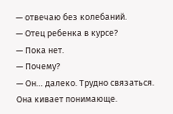— отвечаю без колебаний.
— Отец ребенка в курсе?
— Пока нет.
— Почему?
— Он… далеко. Трудно связаться.
Она кивает понимающе.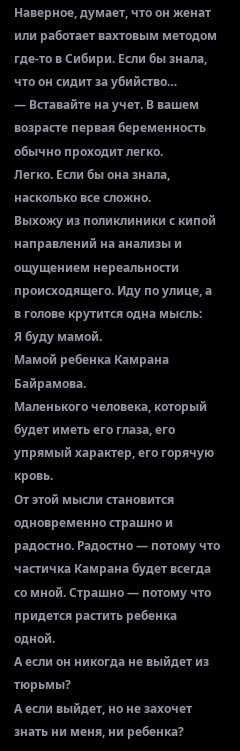Наверное, думает, что он женат или работает вахтовым методом где-то в Сибири. Если бы знала, что он сидит за убийство…
— Вставайте на учет. В вашем возрасте первая беременность обычно проходит легко.
Легко. Если бы она знала, насколько все сложно.
Выхожу из поликлиники с кипой направлений на анализы и ощущением нереальности происходящего. Иду по улице, а в голове крутится одна мысль:
Я буду мамой.
Мамой ребенка Камрана Байрамова.
Маленького человека, который будет иметь его глаза, его упрямый характер, его горячую кровь.
От этой мысли становится одновременно страшно и радостно. Радостно — потому что частичка Камрана будет всегда со мной. Страшно — потому что придется растить ребенка одной.
А если он никогда не выйдет из тюрьмы?
А если выйдет, но не захочет знать ни меня, ни ребенка?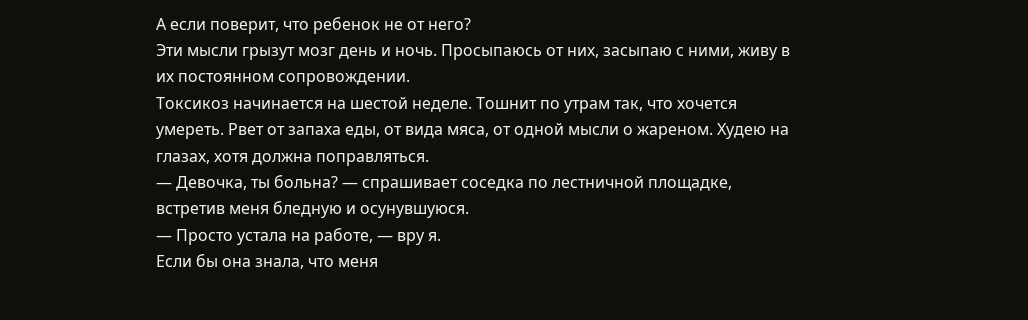А если поверит, что ребенок не от него?
Эти мысли грызут мозг день и ночь. Просыпаюсь от них, засыпаю с ними, живу в их постоянном сопровождении.
Токсикоз начинается на шестой неделе. Тошнит по утрам так, что хочется умереть. Рвет от запаха еды, от вида мяса, от одной мысли о жареном. Худею на глазах, хотя должна поправляться.
— Девочка, ты больна? — спрашивает соседка по лестничной площадке, встретив меня бледную и осунувшуюся.
— Просто устала на работе, — вру я.
Если бы она знала, что меня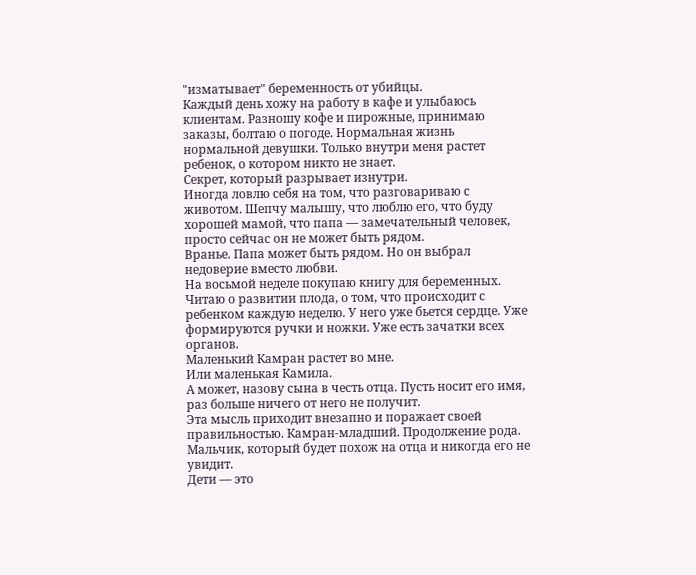"изматывает" беременность от убийцы.
Каждый день хожу на работу в кафе и улыбаюсь клиентам. Разношу кофе и пирожные, принимаю заказы, болтаю о погоде. Нормальная жизнь нормальной девушки. Только внутри меня растет ребенок, о котором никто не знает.
Секрет, который разрывает изнутри.
Иногда ловлю себя на том, что разговариваю с животом. Шепчу малышу, что люблю его, что буду хорошей мамой, что папа — замечательный человек, просто сейчас он не может быть рядом.
Вранье. Папа может быть рядом. Но он выбрал недоверие вместо любви.
На восьмой неделе покупаю книгу для беременных. Читаю о развитии плода, о том, что происходит с ребенком каждую неделю. У него уже бьется сердце. Уже формируются ручки и ножки. Уже есть зачатки всех органов.
Маленький Камран растет во мне.
Или маленькая Камила.
А может, назову сына в честь отца. Пусть носит его имя, раз больше ничего от него не получит.
Эта мысль приходит внезапно и поражает своей правильностью. Камран-младший. Продолжение рода. Мальчик, который будет похож на отца и никогда его не увидит.
Дети — это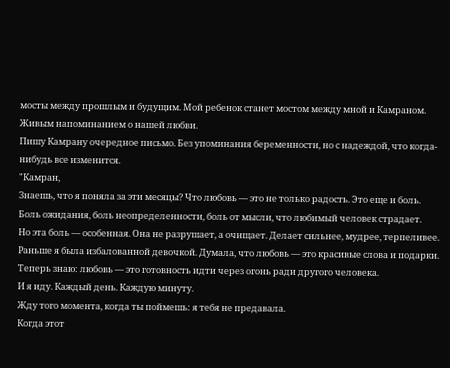мосты между прошлым и будущим. Мой ребенок станет мостом между мной и Камраном. Живым напоминанием о нашей любви.
Пишу Камрану очередное письмо. Без упоминания беременности, но с надеждой, что когда-нибудь все изменится.
"Камран,
Знаешь, что я поняла за эти месяцы? Что любовь — это не только радость. Это еще и боль. Боль ожидания, боль неопределенности, боль от мысли, что любимый человек страдает.
Но эта боль — особенная. Она не разрушает, а очищает. Делает сильнее, мудрее, терпеливее.
Раньше я была избалованной девочкой. Думала, что любовь — это красивые слова и подарки. Теперь знаю: любовь — это готовность идти через огонь ради другого человека.
И я иду. Каждый день. Каждую минуту.
Жду того момента, когда ты поймешь: я тебя не предавала.
Когда этот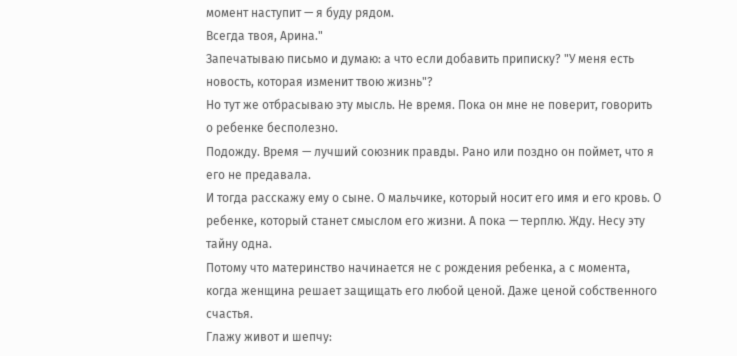момент наступит — я буду рядом.
Всегда твоя, Арина."
Запечатываю письмо и думаю: а что если добавить приписку? "У меня есть новость, которая изменит твою жизнь"?
Но тут же отбрасываю эту мысль. Не время. Пока он мне не поверит, говорить о ребенке бесполезно.
Подожду. Время — лучший союзник правды. Рано или поздно он поймет, что я его не предавала.
И тогда расскажу ему о сыне. О мальчике, который носит его имя и его кровь. О ребенке, который станет смыслом его жизни. А пока — терплю. Жду. Несу эту тайну одна.
Потому что материнство начинается не с рождения ребенка, а с момента, когда женщина решает защищать его любой ценой. Даже ценой собственного счастья.
Глажу живот и шепчу: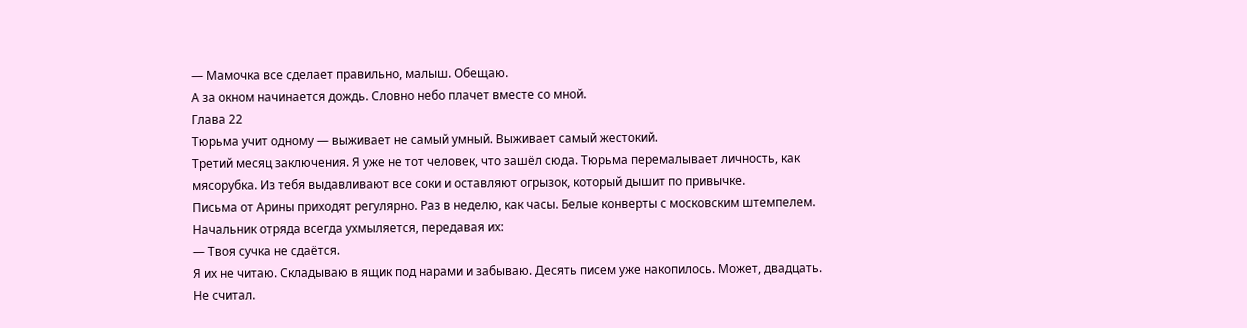— Мамочка все сделает правильно, малыш. Обещаю.
А за окном начинается дождь. Словно небо плачет вместе со мной.
Глава 22
Тюрьма учит одному — выживает не самый умный. Выживает самый жестокий.
Третий месяц заключения. Я уже не тот человек, что зашёл сюда. Тюрьма перемалывает личность, как мясорубка. Из тебя выдавливают все соки и оставляют огрызок, который дышит по привычке.
Письма от Арины приходят регулярно. Раз в неделю, как часы. Белые конверты с московским штемпелем. Начальник отряда всегда ухмыляется, передавая их:
— Твоя сучка не сдаётся.
Я их не читаю. Складываю в ящик под нарами и забываю. Десять писем уже накопилось. Может, двадцать. Не считал.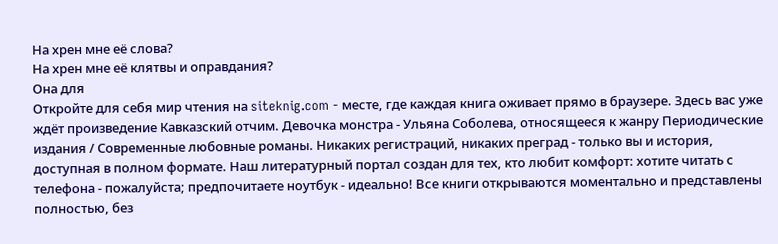На хрен мне её слова?
На хрен мне её клятвы и оправдания?
Она для
Откройте для себя мир чтения на siteknig.com - месте, где каждая книга оживает прямо в браузере. Здесь вас уже ждёт произведение Кавказский отчим. Девочка монстра - Ульяна Соболева, относящееся к жанру Периодические издания / Современные любовные романы. Никаких регистраций, никаких преград - только вы и история, доступная в полном формате. Наш литературный портал создан для тех, кто любит комфорт: хотите читать с телефона - пожалуйста; предпочитаете ноутбук - идеально! Все книги открываются моментально и представлены полностью, без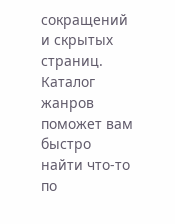сокращений и скрытых страниц. Каталог жанров поможет вам быстро найти что-то по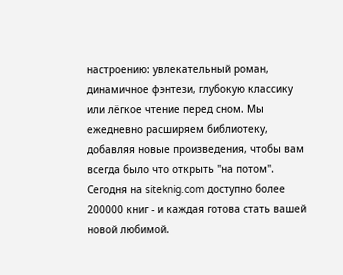настроению: увлекательный роман, динамичное фэнтези, глубокую классику или лёгкое чтение перед сном. Мы ежедневно расширяем библиотеку, добавляя новые произведения, чтобы вам всегда было что открыть "на потом". Сегодня на siteknig.com доступно более 200000 книг - и каждая готова стать вашей новой любимой.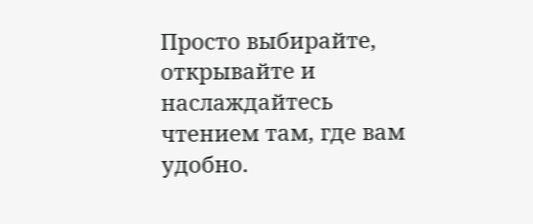Просто выбирайте, открывайте и наслаждайтесь чтением там, где вам удобно.